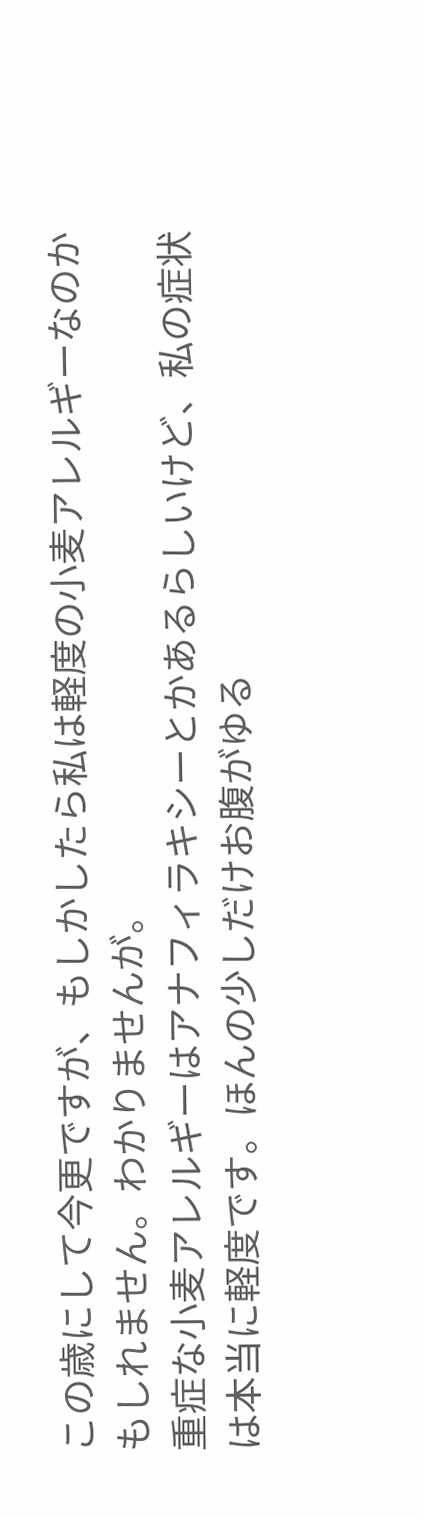この歳にして今更ですが、もしかしたら私は軽度の小麦アレルギーなのかもしれません。わかりませんが。
重症な小麦アレルギーはアナフィラキシーとかあるらしいけど、私の症状は本当に軽度です。ほんの少しだけお腹がゆる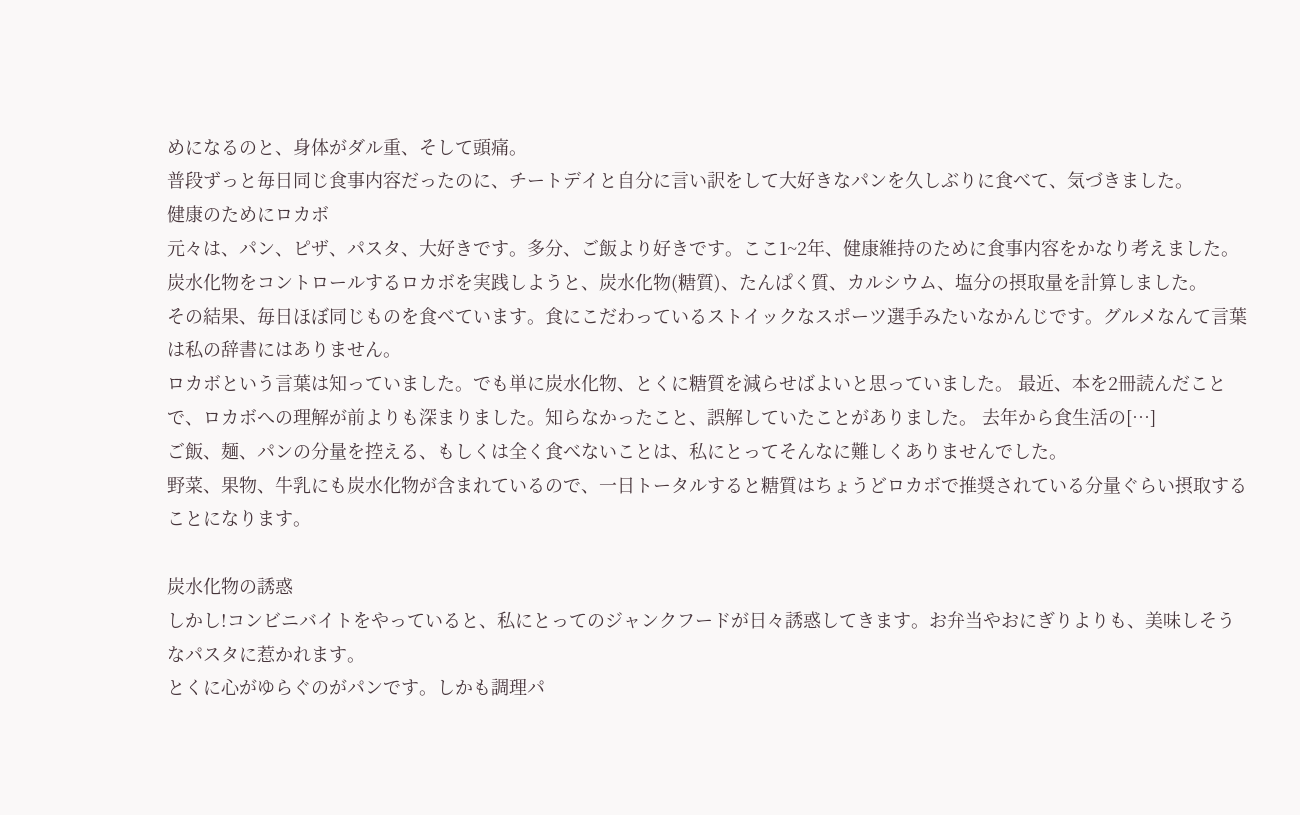めになるのと、身体がダル重、そして頭痛。
普段ずっと毎日同じ食事内容だったのに、チートデイと自分に言い訳をして大好きなパンを久しぶりに食べて、気づきました。
健康のためにロカボ
元々は、パン、ピザ、パスタ、大好きです。多分、ご飯より好きです。ここ1~2年、健康維持のために食事内容をかなり考えました。
炭水化物をコントロールするロカボを実践しようと、炭水化物(糖質)、たんぱく質、カルシウム、塩分の摂取量を計算しました。
その結果、毎日ほぼ同じものを食べています。食にこだわっているストイックなスポーツ選手みたいなかんじです。グルメなんて言葉は私の辞書にはありません。
ロカボという言葉は知っていました。でも単に炭水化物、とくに糖質を減らせばよいと思っていました。 最近、本を2冊読んだことで、ロカボへの理解が前よりも深まりました。知らなかったこと、誤解していたことがありました。 去年から食生活の[…]
ご飯、麺、パンの分量を控える、もしくは全く食べないことは、私にとってそんなに難しくありませんでした。
野菜、果物、牛乳にも炭水化物が含まれているので、一日トータルすると糖質はちょうどロカボで推奨されている分量ぐらい摂取することになります。

炭水化物の誘惑
しかし!コンビニバイトをやっていると、私にとってのジャンクフードが日々誘惑してきます。お弁当やおにぎりよりも、美味しそうなパスタに惹かれます。
とくに心がゆらぐのがパンです。しかも調理パ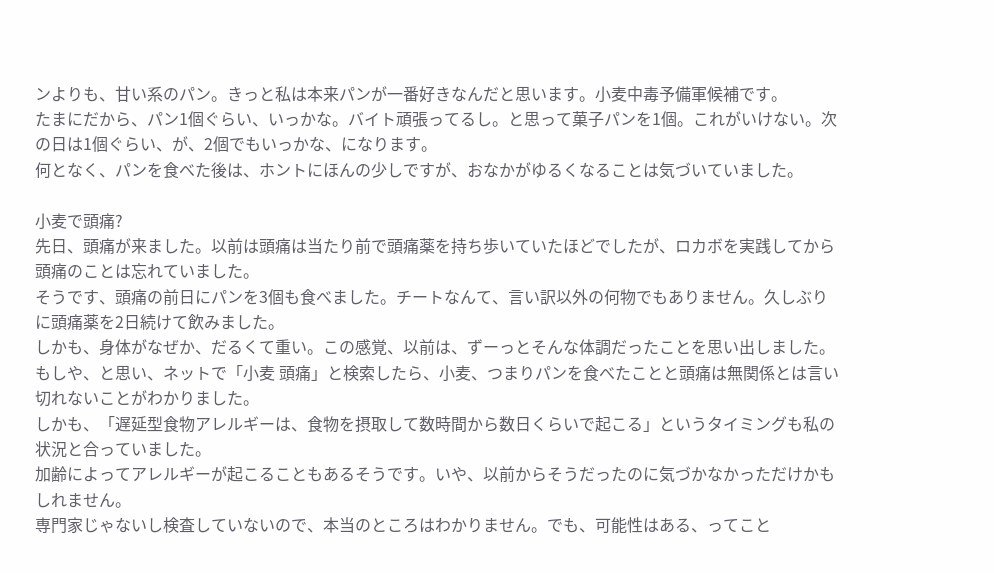ンよりも、甘い系のパン。きっと私は本来パンが一番好きなんだと思います。小麦中毒予備軍候補です。
たまにだから、パン1個ぐらい、いっかな。バイト頑張ってるし。と思って菓子パンを1個。これがいけない。次の日は1個ぐらい、が、2個でもいっかな、になります。
何となく、パンを食べた後は、ホントにほんの少しですが、おなかがゆるくなることは気づいていました。

小麦で頭痛?
先日、頭痛が来ました。以前は頭痛は当たり前で頭痛薬を持ち歩いていたほどでしたが、ロカボを実践してから頭痛のことは忘れていました。
そうです、頭痛の前日にパンを3個も食べました。チートなんて、言い訳以外の何物でもありません。久しぶりに頭痛薬を2日続けて飲みました。
しかも、身体がなぜか、だるくて重い。この感覚、以前は、ずーっとそんな体調だったことを思い出しました。
もしや、と思い、ネットで「小麦 頭痛」と検索したら、小麦、つまりパンを食べたことと頭痛は無関係とは言い切れないことがわかりました。
しかも、「遅延型食物アレルギーは、食物を摂取して数時間から数日くらいで起こる」というタイミングも私の状況と合っていました。
加齢によってアレルギーが起こることもあるそうです。いや、以前からそうだったのに気づかなかっただけかもしれません。
専門家じゃないし検査していないので、本当のところはわかりません。でも、可能性はある、ってこと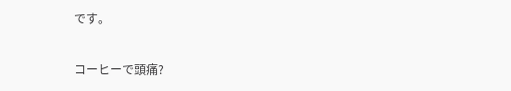です。

コーヒーで頭痛?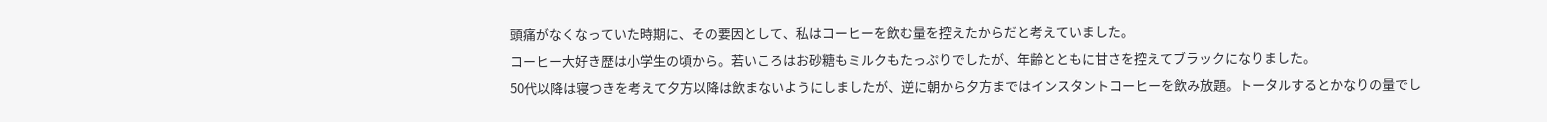頭痛がなくなっていた時期に、その要因として、私はコーヒーを飲む量を控えたからだと考えていました。
コーヒー大好き歴は小学生の頃から。若いころはお砂糖もミルクもたっぷりでしたが、年齢とともに甘さを控えてブラックになりました。
50代以降は寝つきを考えて夕方以降は飲まないようにしましたが、逆に朝から夕方まではインスタントコーヒーを飲み放題。トータルするとかなりの量でし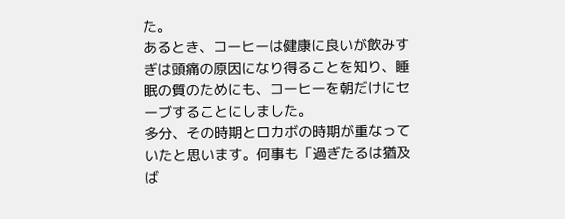た。
あるとき、コーヒーは健康に良いが飲みすぎは頭痛の原因になり得ることを知り、睡眠の質のためにも、コーヒーを朝だけにセーブすることにしました。
多分、その時期とロカボの時期が重なっていたと思います。何事も「過ぎたるは猶及ば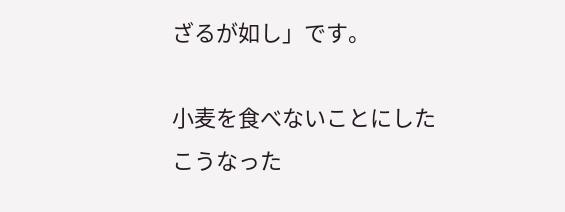ざるが如し」です。

小麦を食べないことにした
こうなった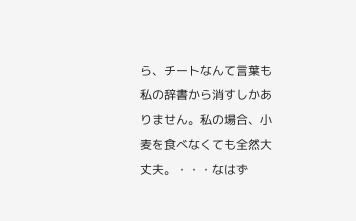ら、チートなんて言葉も私の辞書から消すしかありません。私の場合、小麦を食べなくても全然大丈夫。・・・なはず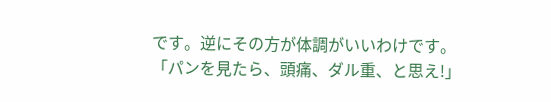です。逆にその方が体調がいいわけです。
「パンを見たら、頭痛、ダル重、と思え!」